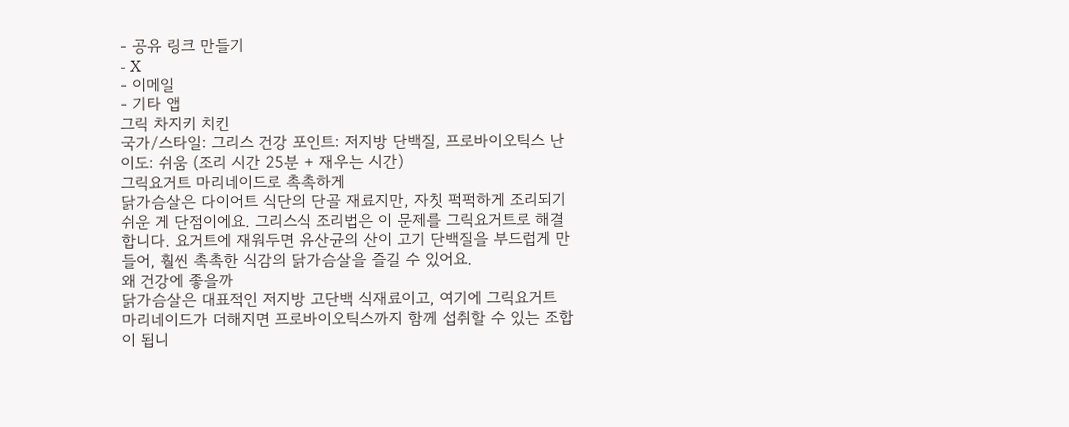- 공유 링크 만들기
- X
- 이메일
- 기타 앱
그릭 차지키 치킨
국가/스타일: 그리스 건강 포인트: 저지방 단백질, 프로바이오틱스 난이도: 쉬움 (조리 시간 25분 + 재우는 시간)
그릭요거트 마리네이드로 촉촉하게
닭가슴살은 다이어트 식단의 단골 재료지만, 자칫 퍽퍽하게 조리되기 쉬운 게 단점이에요. 그리스식 조리법은 이 문제를 그릭요거트로 해결합니다. 요거트에 재워두면 유산균의 산이 고기 단백질을 부드럽게 만들어, 훨씬 촉촉한 식감의 닭가슴살을 즐길 수 있어요.
왜 건강에 좋을까
닭가슴살은 대표적인 저지방 고단백 식재료이고, 여기에 그릭요거트 마리네이드가 더해지면 프로바이오틱스까지 함께 섭취할 수 있는 조합이 됩니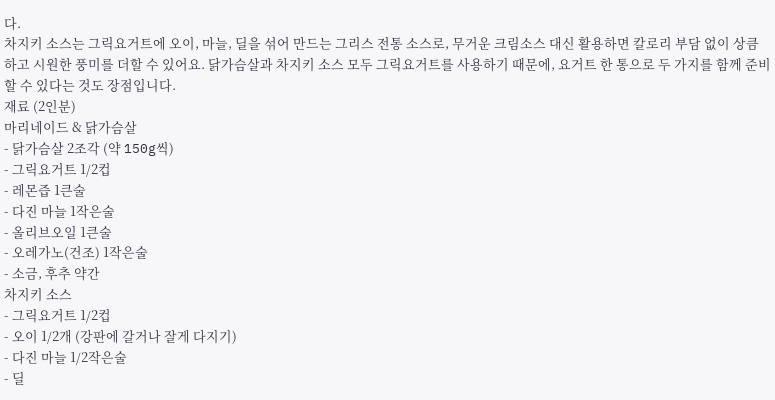다.
차지키 소스는 그릭요거트에 오이, 마늘, 딜을 섞어 만드는 그리스 전통 소스로, 무거운 크림소스 대신 활용하면 칼로리 부담 없이 상큼하고 시원한 풍미를 더할 수 있어요. 닭가슴살과 차지키 소스 모두 그릭요거트를 사용하기 때문에, 요거트 한 통으로 두 가지를 함께 준비할 수 있다는 것도 장점입니다.
재료 (2인분)
마리네이드 & 닭가슴살
- 닭가슴살 2조각 (약 150g씩)
- 그릭요거트 1/2컵
- 레몬즙 1큰술
- 다진 마늘 1작은술
- 올리브오일 1큰술
- 오레가노(건조) 1작은술
- 소금, 후추 약간
차지키 소스
- 그릭요거트 1/2컵
- 오이 1/2개 (강판에 갈거나 잘게 다지기)
- 다진 마늘 1/2작은술
- 딜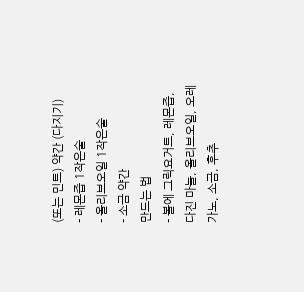(또는 민트) 약간 (다지기)
- 레몬즙 1작은술
- 올리브오일 1작은술
- 소금 약간
만드는 법
- 볼에 그릭요거트, 레몬즙, 다진 마늘, 올리브오일, 오레가노, 소금, 후추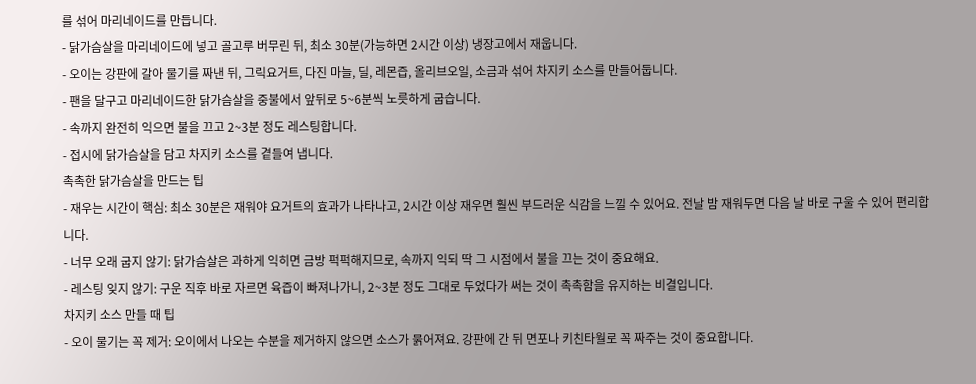를 섞어 마리네이드를 만듭니다.
- 닭가슴살을 마리네이드에 넣고 골고루 버무린 뒤, 최소 30분(가능하면 2시간 이상) 냉장고에서 재웁니다.
- 오이는 강판에 갈아 물기를 짜낸 뒤, 그릭요거트, 다진 마늘, 딜, 레몬즙, 올리브오일, 소금과 섞어 차지키 소스를 만들어둡니다.
- 팬을 달구고 마리네이드한 닭가슴살을 중불에서 앞뒤로 5~6분씩 노릇하게 굽습니다.
- 속까지 완전히 익으면 불을 끄고 2~3분 정도 레스팅합니다.
- 접시에 닭가슴살을 담고 차지키 소스를 곁들여 냅니다.
촉촉한 닭가슴살을 만드는 팁
- 재우는 시간이 핵심: 최소 30분은 재워야 요거트의 효과가 나타나고, 2시간 이상 재우면 훨씬 부드러운 식감을 느낄 수 있어요. 전날 밤 재워두면 다음 날 바로 구울 수 있어 편리합니다.
- 너무 오래 굽지 않기: 닭가슴살은 과하게 익히면 금방 퍽퍽해지므로, 속까지 익되 딱 그 시점에서 불을 끄는 것이 중요해요.
- 레스팅 잊지 않기: 구운 직후 바로 자르면 육즙이 빠져나가니, 2~3분 정도 그대로 두었다가 써는 것이 촉촉함을 유지하는 비결입니다.
차지키 소스 만들 때 팁
- 오이 물기는 꼭 제거: 오이에서 나오는 수분을 제거하지 않으면 소스가 묽어져요. 강판에 간 뒤 면포나 키친타월로 꼭 짜주는 것이 중요합니다.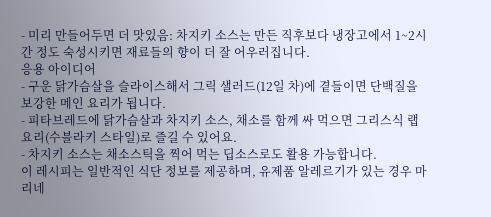- 미리 만들어두면 더 맛있음: 차지키 소스는 만든 직후보다 냉장고에서 1~2시간 정도 숙성시키면 재료들의 향이 더 잘 어우러집니다.
응용 아이디어
- 구운 닭가슴살을 슬라이스해서 그릭 샐러드(12일 차)에 곁들이면 단백질을 보강한 메인 요리가 됩니다.
- 피타브레드에 닭가슴살과 차지키 소스, 채소를 함께 싸 먹으면 그리스식 랩 요리(수블라키 스타일)로 즐길 수 있어요.
- 차지키 소스는 채소스틱을 찍어 먹는 딥소스로도 활용 가능합니다.
이 레시피는 일반적인 식단 정보를 제공하며, 유제품 알레르기가 있는 경우 마리네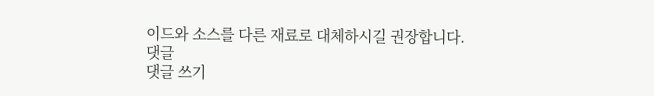이드와 소스를 다른 재료로 대체하시길 권장합니다.
댓글
댓글 쓰기